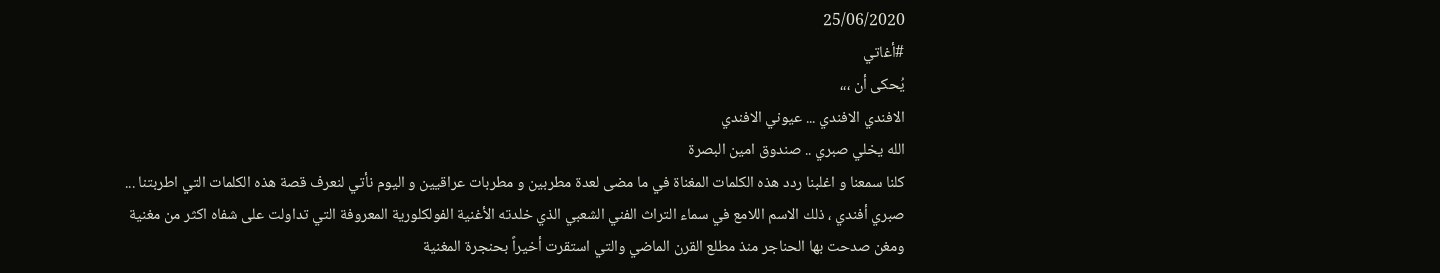25/06/2020
#أغاتي
يُحكى أن ،،،
الافندي الافندي ... عيوني الافندي
الله يخلي صبري .. صندوق امين البصرة
كلنا سمعنا و اغلبنا ردد هذه الكلمات المغناة في ما مضى لعدة مطربين و مطربات عراقيين و اليوم نأتي لنعرف قصة هذه الكلمات التي اطربتنا ...
صبري أفندي ، ذلك الاسم اللامع في سماء التراث الفني الشعبي الذي خلدته الأغنية الفولكلورية المعروفة التي تداولت على شفاه اكثر من مغنية ومغن صدحت بها الحناجر منذ مطلع القرن الماضي والتي استقرت أخيراً بحنجرة المغنية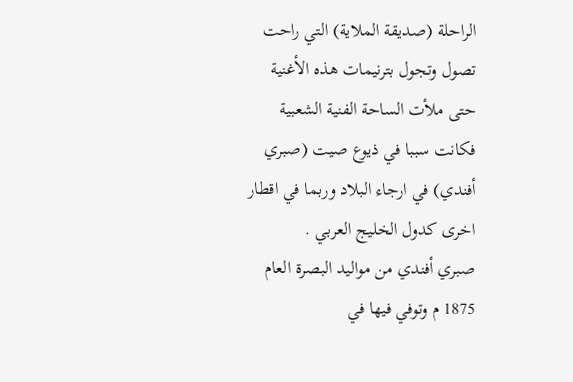الراحلة (صديقة الملاية) التي راحت تصول وتجول بترنيمات هذه الأغنية حتى ملأت الساحة الفنية الشعبية فكانت سببا في ذيوع صيت (صبري أفندي) في ارجاء البلاد وربما في اقطار اخرى كدول الخليج العربي .
صبري أفندي من مواليد البصرة العام 1875 م وتوفي فيها في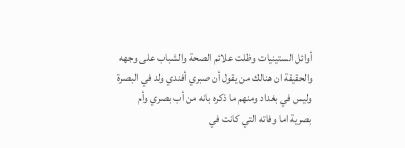أوائل الستينيات وظلت علائم الصحة والشباب على وجهه والحقيقة ان هنالك من يقول أن صبري أفندي ولد في البصرة وليس في بغداد ومنهم ما ذكره بانه من أب بصري وأم بصرية اما وفاته التي كانت في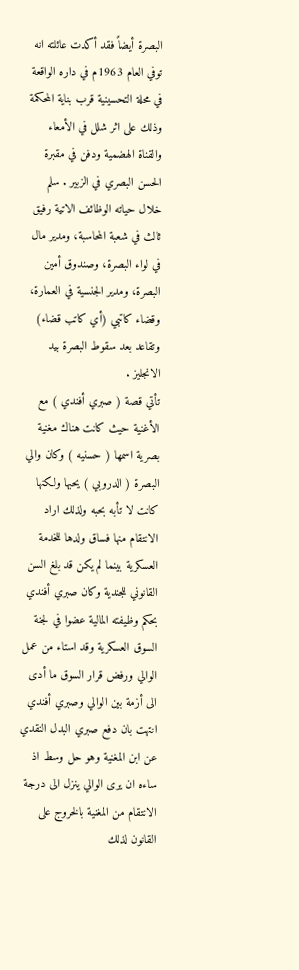البصرة أيضاً فقد أكدت عائلته انه توفي العام 1963م في داره الواقعة في محلة التحسينية قرب بناية المحكمة وذلك على اثر شلل في الأمعاء والقناة الهضمية ودفن في مقبرة الحسن البصري في الزبير . سلم خلال حياته الوظائف الاتية رفيق ثالث في شعبة المحاسبة، ومدير مال في لواء البصرة، وصندوق أمين البصرة، ومدير الجنسية في العمارة، وقضاء كاتبي (أي كاتب قضاء) وتقاعد بعد سقوط البصرة بيد الانجليز .
تأتي قصة ( صبري أفندي ) مع الأغنية حيث كانت هناك مغنية بصرية اسمها ( حسنيه ) وكان والي البصرة ( الدروبي ) يحبها ولكنها كانت لا تأبه بحبه ولذلك اراد الانتقام منها فساق ولدها للخدمة العسكرية بينما لم يكن قد بلغ السن القانوني للجندية وكان صبري أفندي بحكم وظيفته المالية عضوا في لجنة السوق العسكرية وقد استاء من عمل الوالي ورفض قرار السوق ما أدى الى أزمة بين الوالي وصبري أفندي انتهت بان دفع صبري البدل النقدي عن ابن المغنية وهو حل وسط اذ ساءه ان يرى الوالي ينزل الى درجة الانتقام من المغنية بالخروج على القانون لذلك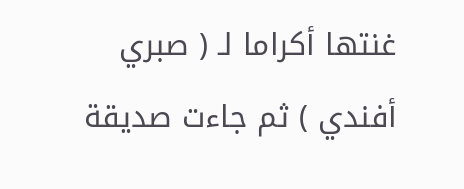غنتها أكراما لـ ( صبري أفندي ) ثم جاءت صديقة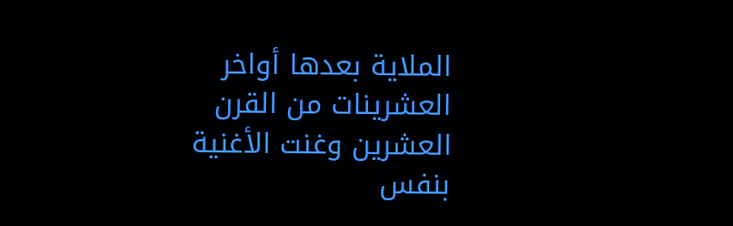الملاية بعدها أواخر العشرينات من القرن العشرين وغنت الأغنية بنفس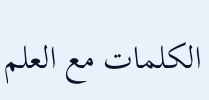الكلمات مع العلم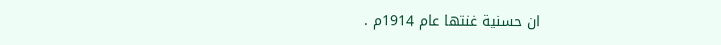ان حسنية غنتها عام 1914م .